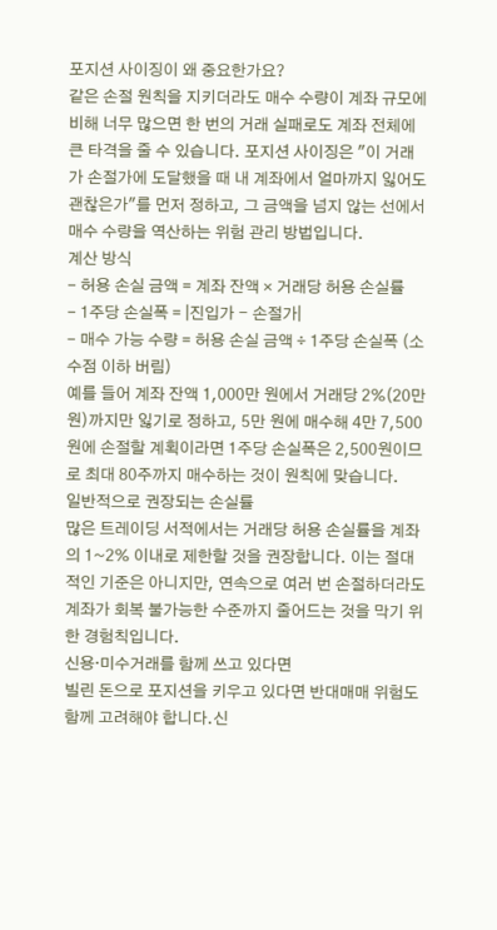포지션 사이징이 왜 중요한가요?
같은 손절 원칙을 지키더라도 매수 수량이 계좌 규모에 비해 너무 많으면 한 번의 거래 실패로도 계좌 전체에 큰 타격을 줄 수 있습니다. 포지션 사이징은 "이 거래가 손절가에 도달했을 때 내 계좌에서 얼마까지 잃어도 괜찮은가"를 먼저 정하고, 그 금액을 넘지 않는 선에서 매수 수량을 역산하는 위험 관리 방법입니다.
계산 방식
- 허용 손실 금액 = 계좌 잔액 × 거래당 허용 손실률
- 1주당 손실폭 = |진입가 − 손절가|
- 매수 가능 수량 = 허용 손실 금액 ÷ 1주당 손실폭 (소수점 이하 버림)
예를 들어 계좌 잔액 1,000만 원에서 거래당 2%(20만 원)까지만 잃기로 정하고, 5만 원에 매수해 4만 7,500원에 손절할 계획이라면 1주당 손실폭은 2,500원이므로 최대 80주까지 매수하는 것이 원칙에 맞습니다.
일반적으로 권장되는 손실률
많은 트레이딩 서적에서는 거래당 허용 손실률을 계좌의 1~2% 이내로 제한할 것을 권장합니다. 이는 절대적인 기준은 아니지만, 연속으로 여러 번 손절하더라도 계좌가 회복 불가능한 수준까지 줄어드는 것을 막기 위한 경험칙입니다.
신용·미수거래를 함께 쓰고 있다면
빌린 돈으로 포지션을 키우고 있다면 반대매매 위험도 함께 고려해야 합니다.신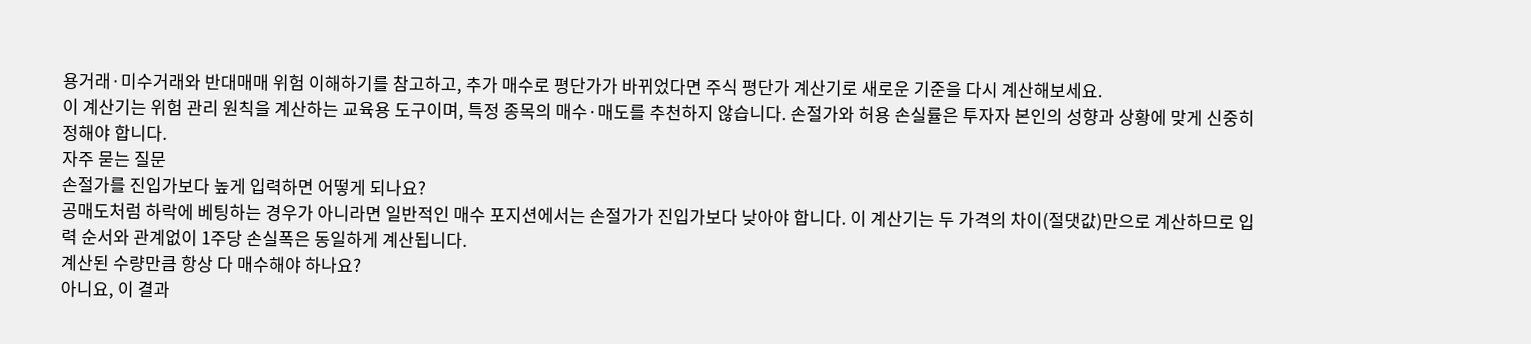용거래·미수거래와 반대매매 위험 이해하기를 참고하고, 추가 매수로 평단가가 바뀌었다면 주식 평단가 계산기로 새로운 기준을 다시 계산해보세요.
이 계산기는 위험 관리 원칙을 계산하는 교육용 도구이며, 특정 종목의 매수·매도를 추천하지 않습니다. 손절가와 허용 손실률은 투자자 본인의 성향과 상황에 맞게 신중히 정해야 합니다.
자주 묻는 질문
손절가를 진입가보다 높게 입력하면 어떻게 되나요?
공매도처럼 하락에 베팅하는 경우가 아니라면 일반적인 매수 포지션에서는 손절가가 진입가보다 낮아야 합니다. 이 계산기는 두 가격의 차이(절댓값)만으로 계산하므로 입력 순서와 관계없이 1주당 손실폭은 동일하게 계산됩니다.
계산된 수량만큼 항상 다 매수해야 하나요?
아니요, 이 결과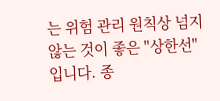는 위험 관리 원칙상 넘지 않는 것이 좋은 "상한선"입니다. 종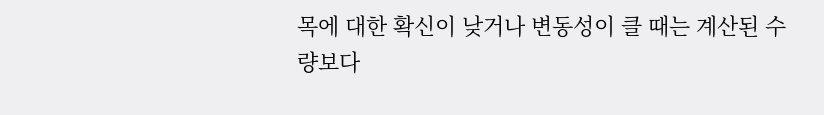목에 대한 확신이 낮거나 변동성이 클 때는 계산된 수량보다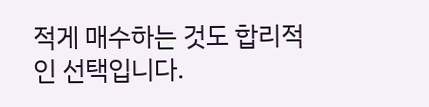적게 매수하는 것도 합리적인 선택입니다.